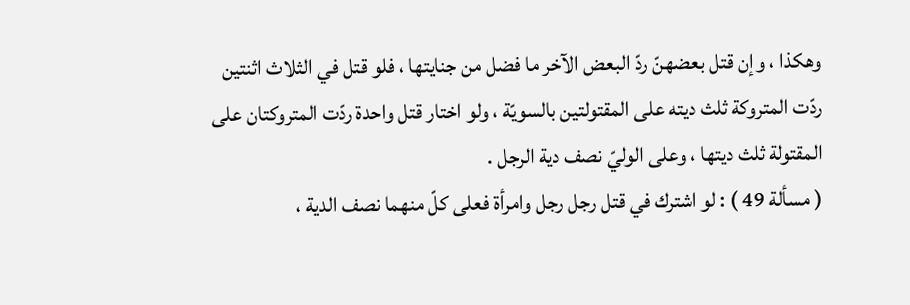وهكذا ، وإن قتل بعضهنّ ردّ البعض الآخر ما فضل من جنايتها ، فلو قتل في الثلاث اثنتين ردّت المتروكة ثلث ديته على المقتولتين بالسويّة ، ولو اختار قتل واحدة ردّت المتروكتان على المقتولة ثلث ديتها ، وعلى الوليّ نصف دية الرجل .
( مسألة 49 ) : لو اشترك في قتل رجل رجل وامرأة فعلى كلّ منهما نصف الدية ،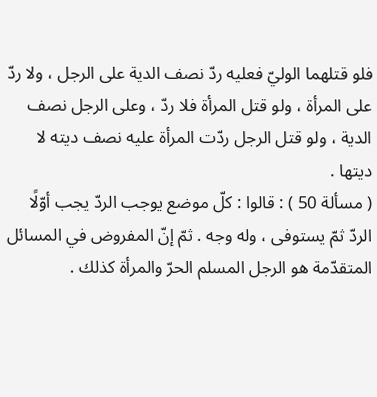فلو قتلهما الوليّ فعليه ردّ نصف الدية على الرجل ، ولا ردّ على المرأة ، ولو قتل المرأة فلا ردّ ، وعلى الرجل نصف الدية ، ولو قتل الرجل ردّت المرأة عليه نصف ديته لا ديتها .
( مسألة 50 ) : قالوا : كلّ موضع يوجب الردّ يجب أوّلًا الردّ ثمّ يستوفى ، وله وجه . ثمّ إنّ المفروض في المسائل المتقدّمة هو الرجل المسلم الحرّ والمرأة كذلك .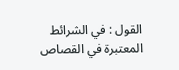القول : في الشرائط المعتبرة في القصاص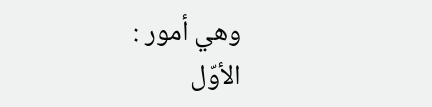وهي أمور :
الأوّل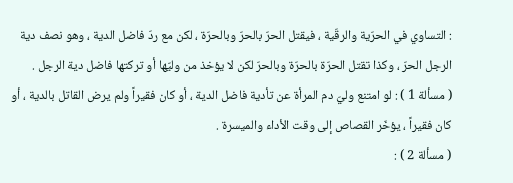: التساوي في الحرّية والرقّية ، فيقتل الحرّ بالحرّ وبالحرّة ، لكن مع ردّ فاضل الدية ، وهو نصف دية الرجل الحرّ ، وكذا تقتل الحرّة بالحرّة وبالحرّ لكن لا يؤخذ من وليّها أو تركتها فاضل دية الرجل .
( مسألة 1 ) : لو امتنع وليّ دم المرأة عن تأدية فاضل الدية ، أو كان فقيراً ولم يرض القاتل بالدية ، أو كان فقيراً ، يؤخّر القصاص إلى وقت الأداء والميسرة .
( مسألة 2 ) :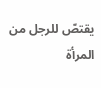يقتصّ للرجل من المرأة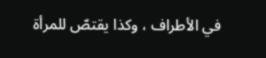في الأطراف ، وكذا يقتصّ للمرأة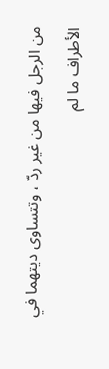من الرجل فيها من غير ردّ ، وتتساوى ديتهما في الأطراف ما لم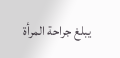يبلغ جراحة المرأة